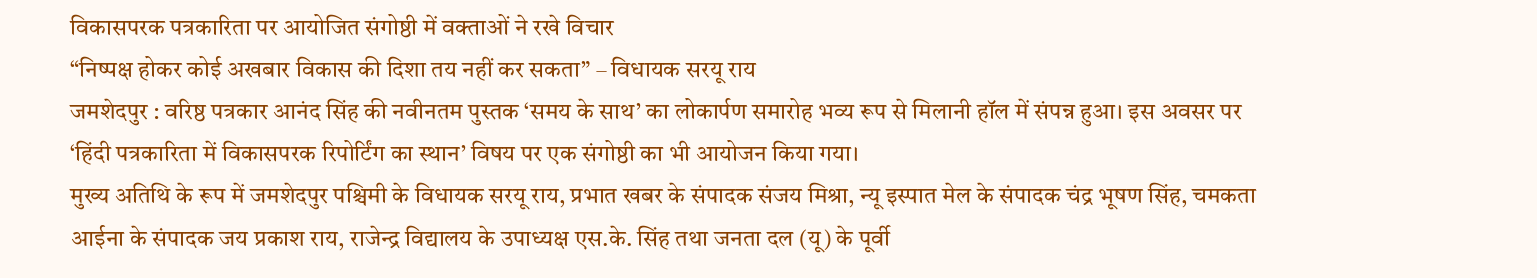विकासपरक पत्रकारिता पर आयोजित संगोष्ठी में वक्ताओं ने रखे विचार
“निष्पक्ष होकर कोई अखबार विकास की दिशा तय नहीं कर सकता” – विधायक सरयू राय
जमशेदपुर : वरिष्ठ पत्रकार आनंद सिंह की नवीनतम पुस्तक ‘समय के साथ’ का लोकार्पण समारोह भव्य रूप से मिलानी हॉल में संपन्न हुआ। इस अवसर पर ‘हिंदी पत्रकारिता में विकासपरक रिपोर्टिंग का स्थान’ विषय पर एक संगोष्ठी का भी आयोजन किया गया।
मुख्य अतिथि के रूप में जमशेदपुर पश्चिमी के विधायक सरयू राय, प्रभात खबर के संपादक संजय मिश्रा, न्यू इस्पात मेल के संपादक चंद्र भूषण सिंह, चमकता आईना के संपादक जय प्रकाश राय, राजेन्द्र विद्यालय के उपाध्यक्ष एस.के. सिंह तथा जनता दल (यू) के पूर्वी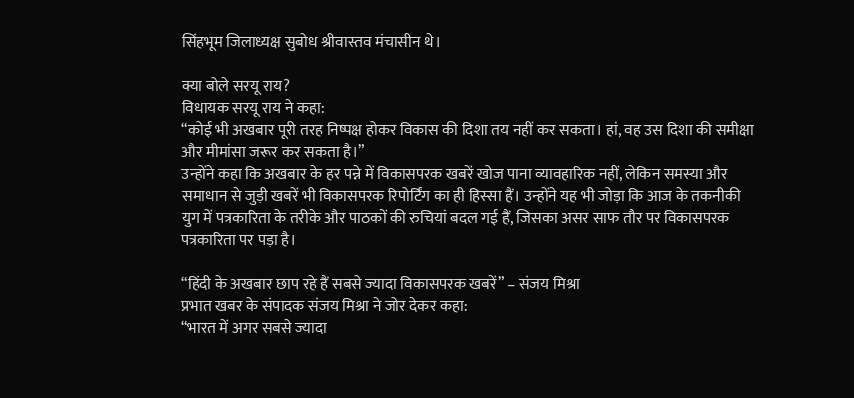सिंहभूम जिलाध्यक्ष सुबोध श्रीवास्तव मंचासीन थे।

क्या बोले सरयू राय?
विधायक सरयू राय ने कहा:
“कोई भी अखबार पूरी तरह निष्पक्ष होकर विकास की दिशा तय नहीं कर सकता। हां, वह उस दिशा की समीक्षा और मीमांसा जरूर कर सकता है।”
उन्होंने कहा कि अखबार के हर पन्ने में विकासपरक खबरें खोज पाना व्यावहारिक नहीं, लेकिन समस्या और समाधान से जुड़ी खबरें भी विकासपरक रिपोर्टिंग का ही हिस्सा हैं। उन्होंने यह भी जोड़ा कि आज के तकनीकी युग में पत्रकारिता के तरीके और पाठकों की रुचियां बदल गई हैं, जिसका असर साफ तौर पर विकासपरक पत्रकारिता पर पड़ा है।

“हिंदी के अखबार छाप रहे हैं सबसे ज्यादा विकासपरक खबरें” – संजय मिश्रा
प्रभात खबर के संपादक संजय मिश्रा ने जोर देकर कहा:
“भारत में अगर सबसे ज्यादा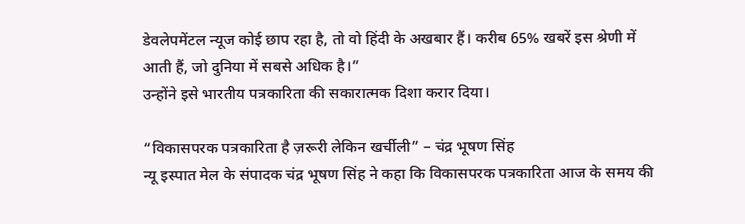डेवलेपमेंटल न्यूज कोई छाप रहा है, तो वो हिंदी के अखबार हैं। करीब 65% खबरें इस श्रेणी में आती हैं, जो दुनिया में सबसे अधिक है।”
उन्होंने इसे भारतीय पत्रकारिता की सकारात्मक दिशा करार दिया।

“विकासपरक पत्रकारिता है ज़रूरी लेकिन खर्चीली” – चंद्र भूषण सिंह
न्यू इस्पात मेल के संपादक चंद्र भूषण सिंह ने कहा कि विकासपरक पत्रकारिता आज के समय की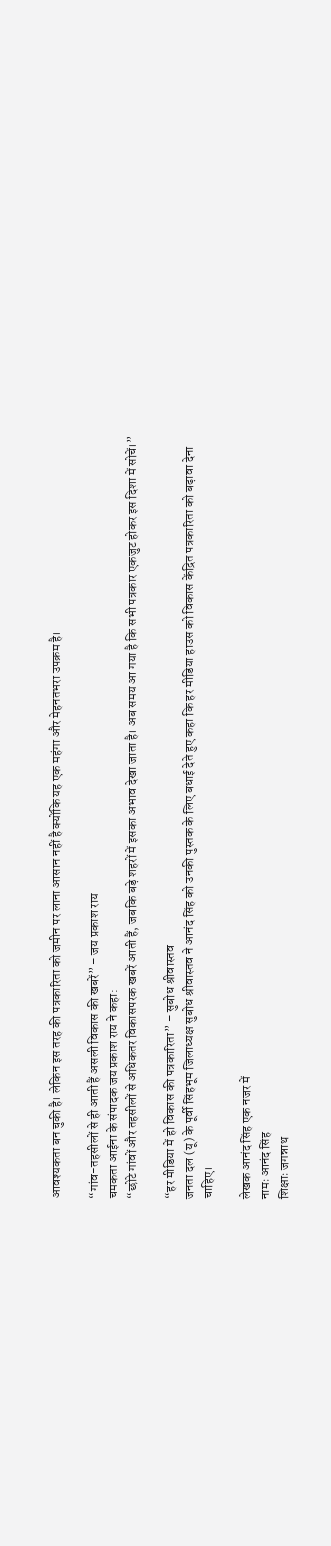आवश्यकता बन चुकी है। लेकिन इस तरह की पत्रकारिता को जमीन पर लाना आसान नहीं है क्योंकि यह एक महंगा और मेहनतभरा उपक्रम है।

“गांव-तहसीलों से ही आती हैं असली विकास की खबरें” – जय प्रकाश राय
चमकता आईना के संपादक जय प्रकाश राय ने कहा:
“छोटे गांवों और तहसीलों से अधिकतर विकासपरक खबरें आती हैं, जबकि बड़े शहरों में इसका अभाव देखा जाता है। अब समय आ गया है कि सभी पत्रकार एकजुट होकर इस दिशा में सोचें।”

“हर मीडिया में हो विकास की पत्रकारिता” – सुबोध श्रीवास्तव
जनता दल (यू) के पूर्वी सिंहभूम जिलाध्यक्ष सुबोध श्रीवास्तव ने आनंद सिंह को उनकी पुस्तक के लिए बधाई देते हुए कहा कि हर मीडिया हाउस को विकास केंद्रित पत्रकारिता को बढ़ावा देना चाहिए।

लेखक आनंद सिंह एक नजर में
नामः आनंद सिंह
शिक्षाः जगन्नाथ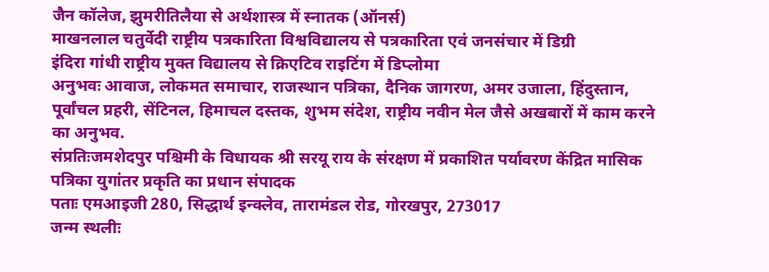जैन कॉलेज, झुमरीतिलैया से अर्थशास्त्र में स्नातक (ऑनर्स)
माखनलाल चतुर्वेदी राष्ट्रीय पत्रकारिता विश्वविद्यालय से पत्रकारिता एवं जनसंचार में डिग्री
इंदिरा गांधी राष्ट्रीय मुक्त विद्यालय से क्रिएटिव राइटिंग में डिप्लोमा
अनुभवः आवाज, लोकमत समाचार, राजस्थान पत्रिका, दैनिक जागरण, अमर उजाला, हिंदुस्तान, पूर्वांचल प्रहरी, सेंटिनल, हिमाचल दस्तक, शुभम संदेश, राष्ट्रीय नवीन मेल जैसे अखबारों में काम करने का अनुभव.
संप्रतिःजमशेदपुर पश्चिमी के विधायक श्री सरयू राय के संरक्षण में प्रकाशित पर्यावरण केंद्रित मासिक पत्रिका युगांतर प्रकृति का प्रधान संपादक
पताः एमआइजी 280, सिद्धार्थ इन्क्लेव, तारामंडल रोड, गोरखपुर, 273017
जन्म स्थलीः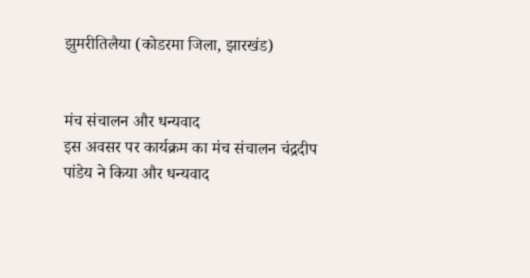झुमरीतिलैया (कोडरमा जिला, झारखंड)


मंच संचालन और धन्यवाद
इस अवसर पर कार्यक्रम का मंच संचालन चंद्रदीप पांडेय ने किया और धन्यवाद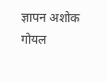ज्ञापन अशोक गोयल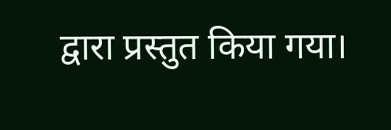द्वारा प्रस्तुत किया गया।